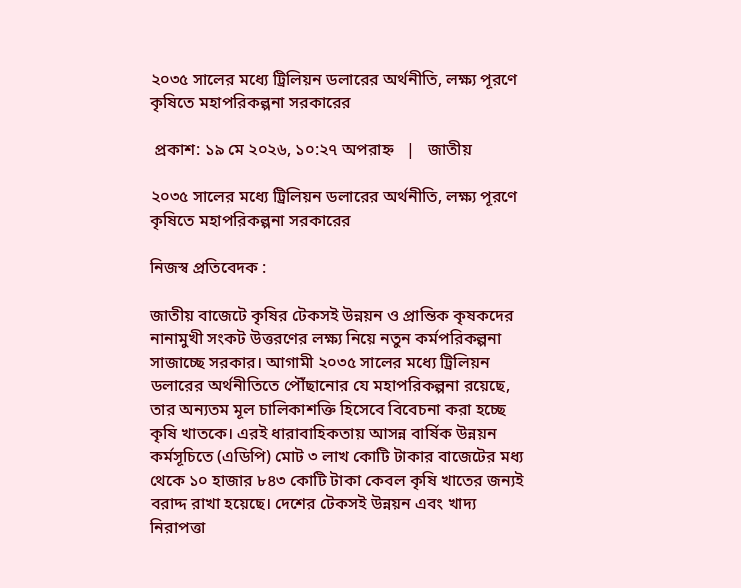২০৩৫ সালের মধ্যে ট্রিলিয়ন ডলারের অর্থনীতি, লক্ষ্য পূরণে কৃষিতে মহাপরিকল্পনা সরকারের

 প্রকাশ: ১৯ মে ২০২৬, ১০:২৭ অপরাহ্ন   |   জাতীয়

২০৩৫ সালের মধ্যে ট্রিলিয়ন ডলারের অর্থনীতি, লক্ষ্য পূরণে কৃষিতে মহাপরিকল্পনা সরকারের

নিজস্ব প্রতিবেদক :

জাতীয় বাজেটে কৃষির টেকসই উন্নয়ন ও প্রান্তিক কৃষকদের নানামুখী সংকট উত্তরণের লক্ষ্য নিয়ে নতুন কর্মপরিকল্পনা সাজাচ্ছে সরকার। আগামী ২০৩৫ সালের মধ্যে ট্রিলিয়ন ডলারের অর্থনীতিতে পৌঁছানোর যে মহাপরিকল্পনা রয়েছে, তার অন্যতম মূল চালিকাশক্তি হিসেবে বিবেচনা করা হচ্ছে কৃষি খাতকে। এরই ধারাবাহিকতায় আসন্ন বার্ষিক উন্নয়ন কর্মসূচিতে (এডিপি) মোট ৩ লাখ কোটি টাকার বাজেটের মধ্য থেকে ১০ হাজার ৮৪৩ কোটি টাকা কেবল কৃষি খাতের জন্যই বরাদ্দ রাখা হয়েছে। দেশের টেকসই উন্নয়ন এবং খাদ্য নিরাপত্তা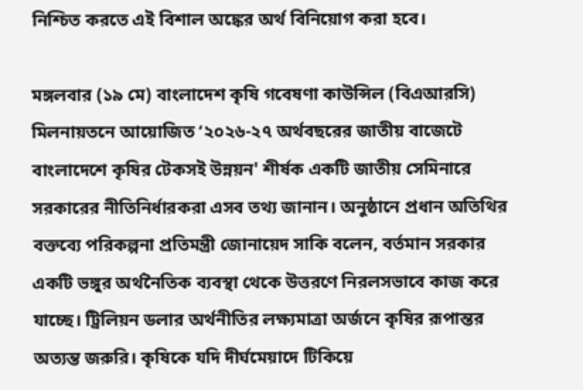নিশ্চিত করতে এই বিশাল অঙ্কের অর্থ বিনিয়োগ করা হবে।

মঙ্গলবার (১৯ মে) বাংলাদেশ কৃষি গবেষণা কাউন্সিল (বিএআরসি) মিলনায়তনে আয়োজিত ‘২০২৬-২৭ অর্থবছরের জাতীয় বাজেটে বাংলাদেশে কৃষির টেকসই উন্নয়ন' শীর্ষক একটি জাতীয় সেমিনারে সরকারের নীতিনির্ধারকরা এসব তথ্য জানান। অনুষ্ঠানে প্রধান অতিথির বক্তব্যে পরিকল্পনা প্রতিমন্ত্রী জোনায়েদ সাকি বলেন, বর্তমান সরকার একটি ভঙ্গুর অর্থনৈতিক ব্যবস্থা থেকে উত্তরণে নিরলসভাবে কাজ করে যাচ্ছে। ট্রিলিয়ন ডলার অর্থনীতির লক্ষ্যমাত্রা অর্জনে কৃষির রূপান্তর অত্যন্ত জরুরি। কৃষিকে যদি দীর্ঘমেয়াদে টিকিয়ে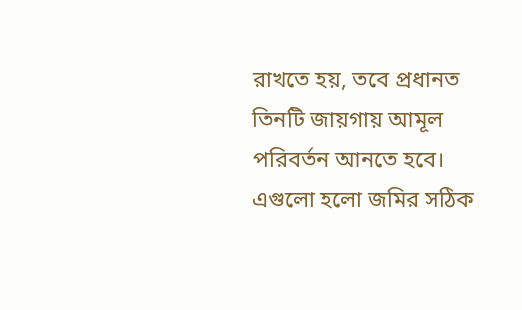রাখতে হয়, তবে প্রধানত তিনটি জায়গায় আমূল পরিবর্তন আনতে হবে। এগুলো হলো জমির সঠিক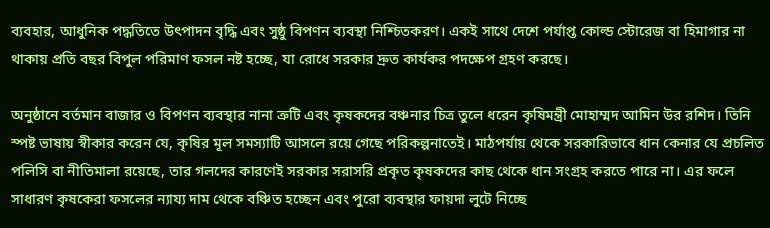ব্যবহার, আধুনিক পদ্ধতিতে উৎপাদন বৃদ্ধি এবং সুষ্ঠু বিপণন ব্যবস্থা নিশ্চিতকরণ। একই সাথে দেশে পর্যাপ্ত কোল্ড স্টোরেজ বা হিমাগার না থাকায় প্রতি বছর বিপুল পরিমাণ ফসল নষ্ট হচ্ছে, যা রোধে সরকার দ্রুত কার্যকর পদক্ষেপ গ্রহণ করছে।

অনুষ্ঠানে বর্তমান বাজার ও বিপণন ব্যবস্থার নানা ত্রুটি এবং কৃষকদের বঞ্চনার চিত্র তুলে ধরেন কৃষিমন্ত্রী মোহাম্মদ আমিন উর রশিদ। তিনি স্পষ্ট ভাষায় স্বীকার করেন যে, কৃষির মূল সমস্যাটি আসলে রয়ে গেছে পরিকল্পনাতেই। মাঠপর্যায় থেকে সরকারিভাবে ধান কেনার যে প্রচলিত পলিসি বা নীতিমালা রয়েছে, তার গলদের কারণেই সরকার সরাসরি প্রকৃত কৃষকদের কাছ থেকে ধান সংগ্রহ করতে পারে না। এর ফলে সাধারণ কৃষকেরা ফসলের ন্যায্য দাম থেকে বঞ্চিত হচ্ছেন এবং পুরো ব্যবস্থার ফায়দা লুটে নিচ্ছে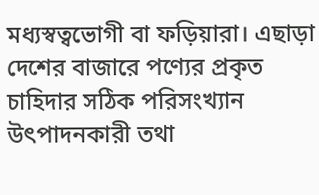মধ্যস্বত্বভোগী বা ফড়িয়ারা। এছাড়া দেশের বাজারে পণ্যের প্রকৃত চাহিদার সঠিক পরিসংখ্যান উৎপাদনকারী তথা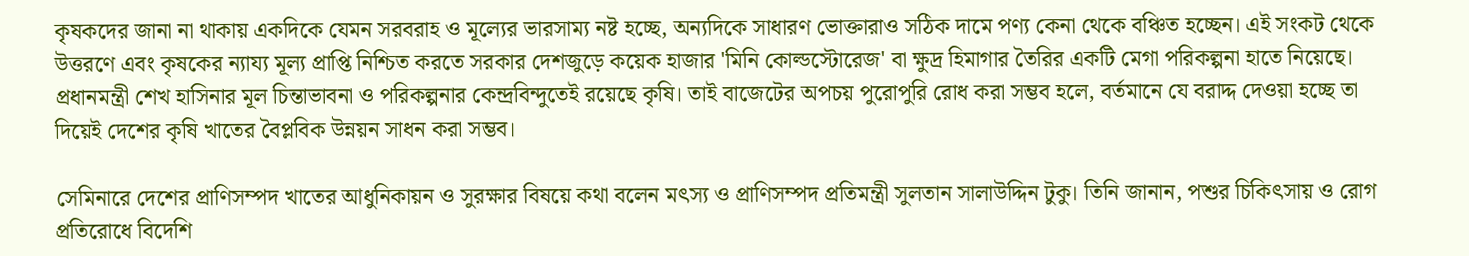কৃষকদের জানা না থাকায় একদিকে যেমন সরবরাহ ও মূল্যের ভারসাম্য নষ্ট হচ্ছে, অন্যদিকে সাধারণ ভোক্তারাও সঠিক দামে পণ্য কেনা থেকে বঞ্চিত হচ্ছেন। এই সংকট থেকে উত্তরণে এবং কৃষকের ন্যায্য মূল্য প্রাপ্তি নিশ্চিত করতে সরকার দেশজুড়ে কয়েক হাজার 'মিনি কোল্ডস্টোরেজ' বা ক্ষুদ্র হিমাগার তৈরির একটি মেগা পরিকল্পনা হাতে নিয়েছে। প্রধানমন্ত্রী শেখ হাসিনার মূল চিন্তাভাবনা ও পরিকল্পনার কেন্দ্রবিন্দুতেই রয়েছে কৃষি। তাই বাজেটের অপচয় পুরোপুরি রোধ করা সম্ভব হলে, বর্তমানে যে বরাদ্দ দেওয়া হচ্ছে তা দিয়েই দেশের কৃষি খাতের বৈপ্লবিক উন্নয়ন সাধন করা সম্ভব।

সেমিনারে দেশের প্রাণিসম্পদ খাতের আধুনিকায়ন ও সুরক্ষার বিষয়ে কথা বলেন মৎস্য ও প্রাণিসম্পদ প্রতিমন্ত্রী সুলতান সালাউদ্দিন টুকু। তিনি জানান, পশুর চিকিৎসায় ও রোগ প্রতিরোধে বিদেশি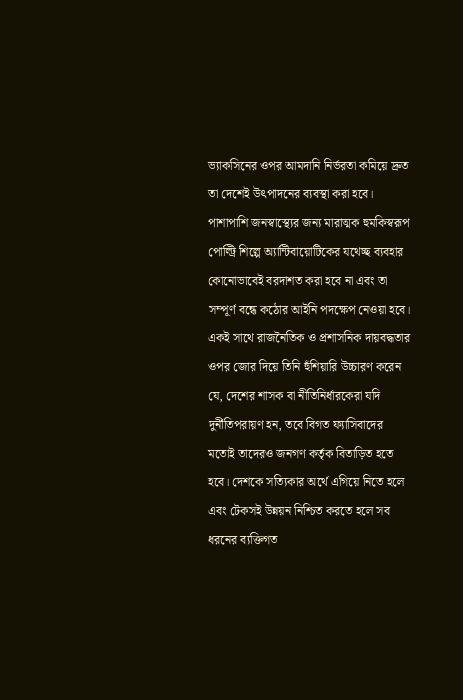ভ্যাকসিনের ওপর আমদানি নির্ভরতা কমিয়ে দ্রুত তা দেশেই উৎপাদনের ব্যবস্থা করা হবে। পাশাপাশি জনস্বাস্থ্যের জন্য মারাত্মক হুমকিস্বরূপ পোল্ট্রি শিল্পে অ্যান্টিবায়োটিকের যথেচ্ছ ব্যবহার কোনোভাবেই বরদাশত করা হবে না এবং তা সম্পূর্ণ বন্ধে কঠোর আইনি পদক্ষেপ নেওয়া হবে। একই সাথে রাজনৈতিক ও প্রশাসনিক দায়বদ্ধতার ওপর জোর দিয়ে তিনি হুঁশিয়ারি উচ্চারণ করেন যে, দেশের শাসক বা নীতিনির্ধারকেরা যদি দুর্নীতিপরায়ণ হন, তবে বিগত ফ্যাসিবাদের মতোই তাদেরও জনগণ কর্তৃক বিতাড়িত হতে হবে। দেশকে সত্যিকার অর্থে এগিয়ে নিতে হলে এবং টেকসই উন্নয়ন নিশ্চিত করতে হলে সব ধরনের ব্যক্তিগত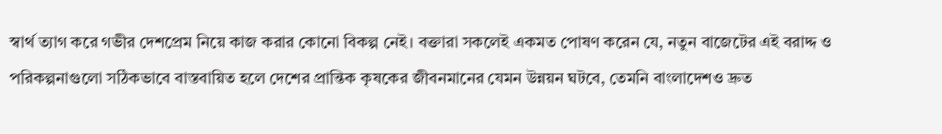স্বার্থ ত্যাগ করে গভীর দেশপ্রেম নিয়ে কাজ করার কোনো বিকল্প নেই। বক্তারা সকলেই একমত পোষণ করেন যে, নতুন বাজেটের এই বরাদ্দ ও পরিকল্পনাগুলো সঠিকভাবে বাস্তবায়িত হলে দেশের প্রান্তিক কৃষকের জীবনমানের যেমন উন্নয়ন ঘটবে, তেমনি বাংলাদেশও দ্রুত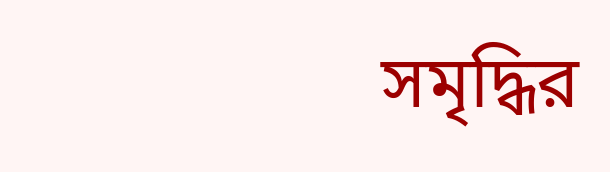সমৃদ্ধির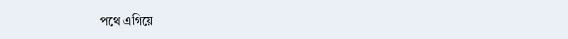পথে এগিয়ে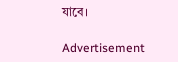যাবে।

Advertisement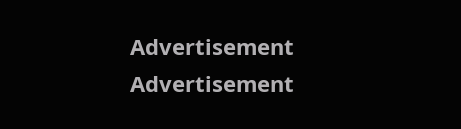Advertisement
Advertisement